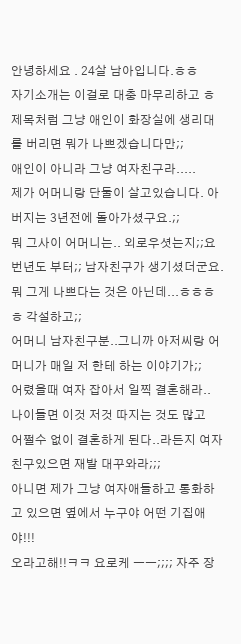안녕하세요 . 24살 남아입니다.ㅎㅎ
자기소개는 이걸로 대충 마무리하고 ㅎ
제목처럼 그냥 애인이 화장실에 생리대를 버리면 뭐가 나쁘겠습니다만;;
애인이 아니라 그냥 여자친구라.....
제가 어머니랑 단둘이 살고있습니다. 아버지는 3년전에 돌아가셨구요.;;
뭐 그사이 어머니는.. 외로우셧는지;;요번년도 부터;; 남자친구가 생기셨더군요.
뭐 그게 나쁘다는 것은 아닌데...ㅎㅎㅎㅎ 각설하고;;
어머니 남자친구분..그니까 아저씨랑 어머니가 매일 저 한테 하는 이야기가;;
어렸을때 여자 잡아서 일찍 결혼해라.. 나이들면 이것 저것 따지는 것도 많고
어쩔수 없이 결혼하게 된다..라든지 여자친구있으면 재발 대꾸와라;;;
아니면 제가 그냥 여자애들하고 통화하고 있으면 옆에서 누구야 어떤 기집애야!!!
오라고해!!ㅋㅋ 요로케 ㅡㅡ;;;; 자주 장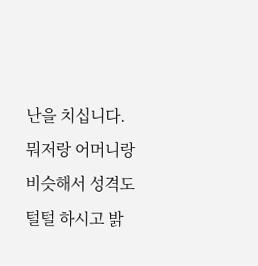난을 치십니다.
뭐저랑 어머니랑 비슷해서 성격도 털털 하시고 밝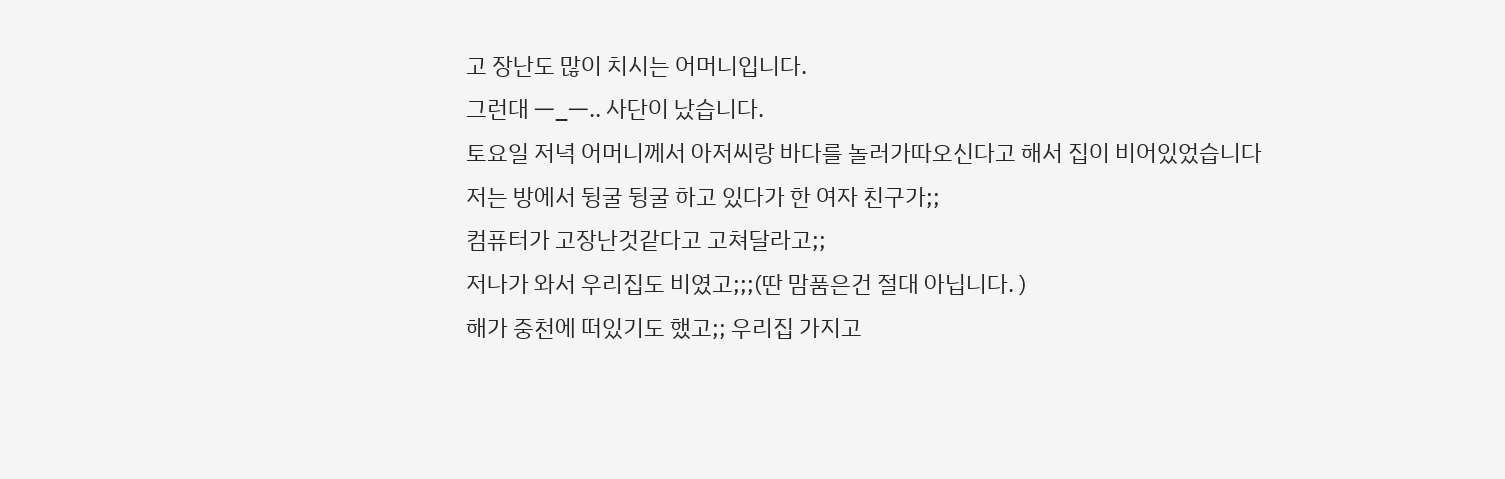고 장난도 많이 치시는 어머니입니다.
그런대 ㅡ_ㅡ.. 사단이 났습니다.
토요일 저녁 어머니께서 아저씨랑 바다를 놀러가따오신다고 해서 집이 비어있었습니다
저는 방에서 뒹굴 뒹굴 하고 있다가 한 여자 친구가;;
컴퓨터가 고장난것같다고 고쳐달라고;;
저나가 와서 우리집도 비였고;;;(딴 맘품은건 절대 아닙니다. )
해가 중천에 떠있기도 했고;; 우리집 가지고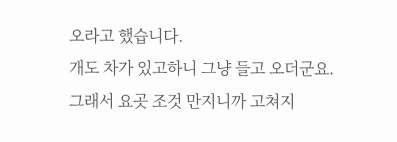오라고 했습니다.
개도 차가 있고하니 그냥 들고 오더군요.
그래서 요곳 조것 만지니까 고쳐지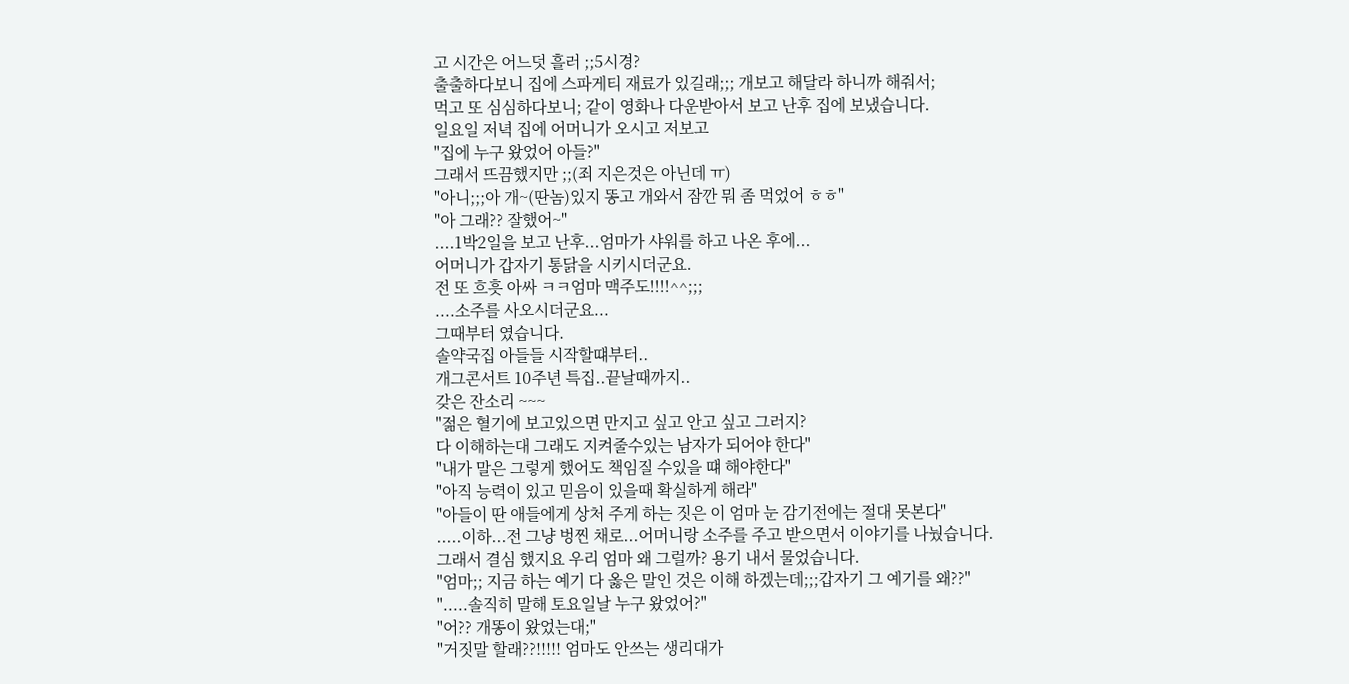고 시간은 어느덧 흘러 ;;5시경?
출출하다보니 집에 스파게티 재료가 있길래;;; 개보고 해달라 하니까 해줘서;
먹고 또 심심하다보니; 같이 영화나 다운받아서 보고 난후 집에 보냈습니다.
일요일 저녁 집에 어머니가 오시고 저보고
"집에 누구 왔었어 아들?"
그래서 뜨끔했지만 ;;(죄 지은것은 아닌데 ㅠ)
"아니;;;아 개~(딴놈)있지 똥고 개와서 잠깐 뭐 좀 먹었어 ㅎㅎ"
"아 그래?? 잘했어~"
....1박2일을 보고 난후...엄마가 샤워를 하고 나온 후에...
어머니가 갑자기 통닭을 시키시더군요.
전 또 흐흣 아싸 ㅋㅋ엄마 맥주도!!!!^^;;;
....소주를 사오시더군요...
그때부터 였습니다.
솔약국집 아들들 시작할떄부터..
개그콘서트 10주년 특집..끝날때까지..
갖은 잔소리 ~~~
"젊은 혈기에 보고있으면 만지고 싶고 안고 싶고 그러지?
다 이해하는대 그래도 지켜줄수있는 남자가 되어야 한다"
"내가 말은 그렇게 했어도 책임질 수있을 떄 해야한다"
"아직 능력이 있고 믿음이 있을때 확실하게 해라"
"아들이 딴 애들에게 상처 주게 하는 짓은 이 엄마 눈 감기전에는 절대 못본다"
.....이하...전 그냥 벙찐 채로...어머니랑 소주를 주고 받으면서 이야기를 나눴습니다.
그래서 결심 했지요 우리 엄마 왜 그럴까? 용기 내서 물었습니다.
"엄마;; 지금 하는 예기 다 옳은 말인 것은 이해 하겠는데;;;갑자기 그 예기를 왜??"
".....솔직히 말해 토요일날 누구 왔었어?"
"어?? 개똥이 왔었는대;"
"거짓말 할래??!!!!! 엄마도 안쓰는 생리대가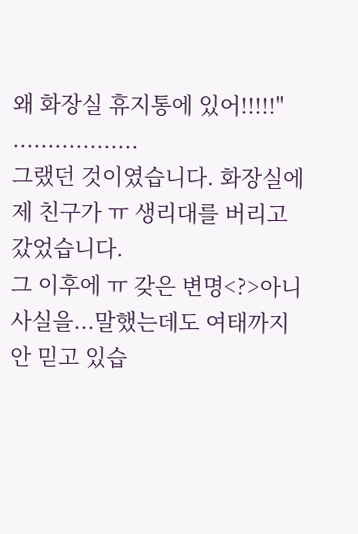왜 화장실 휴지통에 있어!!!!!"
..................
그랬던 것이였습니다. 화장실에 제 친구가 ㅠ 생리대를 버리고 갔었습니다.
그 이후에 ㅠ 갖은 변명<?>아니 사실을...말했는데도 여태까지 안 믿고 있습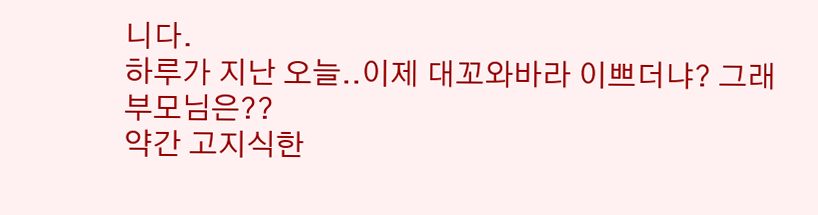니다.
하루가 지난 오늘..이제 대꼬와바라 이쁘더냐? 그래 부모님은??
약간 고지식한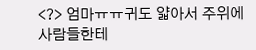<?> 엄마ㅠㅠ귀도 얇아서 주위에 사람들한테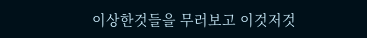이상한것들을 무러보고 이것저것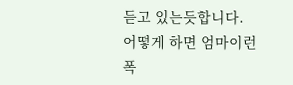듣고 있는듯합니다.
어떻게 하면 엄마이런 폭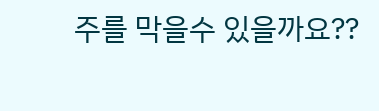주를 막을수 있을까요??